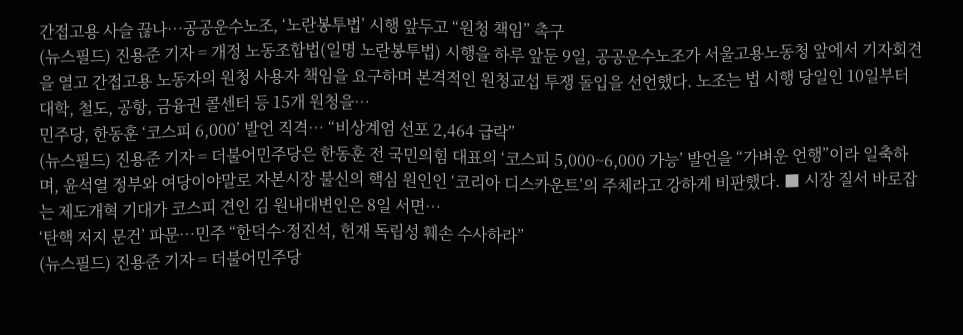간접고용 사슬 끊나…공공운수노조, ‘노란봉투법’ 시행 앞두고 “원청 책임” 촉구
(뉴스필드) 진용준 기자 = 개정 노동조합법(일명 노란봉투법) 시행을 하루 앞둔 9일, 공공운수노조가 서울고용노동청 앞에서 기자회견을 열고 간접고용 노동자의 원청 사용자 책임을 요구하며 본격적인 원청교섭 투쟁 돌입을 선언했다. 노조는 법 시행 당일인 10일부터 대학, 철도, 공항, 금융권 콜센터 등 15개 원청을…
민주당, 한동훈 ‘코스피 6,000’ 발언 직격… “비상계엄 선포 2,464 급락”
(뉴스필드) 진용준 기자 = 더불어민주당은 한동훈 전 국민의힘 대표의 ‘코스피 5,000~6,000 가능’ 발언을 “가벼운 언행”이라 일축하며, 윤석열 정부와 여당이야말로 자본시장 불신의 핵심 원인인 ‘코리아 디스카운트’의 주체라고 강하게 비판했다. ■ 시장 질서 바로잡는 제도개혁 기대가 코스피 견인 김 원내대변인은 8일 서면…
‘탄핵 저지 문건’ 파문…민주 “한덕수·정진석, 헌재 독립성 훼손 수사하라”
(뉴스필드) 진용준 기자 = 더불어민주당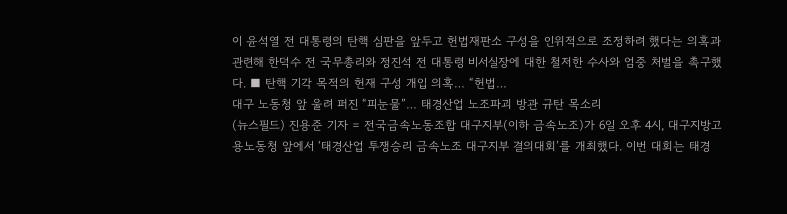이 윤석열 전 대통령의 탄핵 심판을 앞두고 헌법재판소 구성을 인위적으로 조정하려 했다는 의혹과 관련해 한덕수 전 국무총리와 정진석 전 대통령 비서실장에 대한 철저한 수사와 엄중 처벌을 촉구했다. ■ 탄핵 기각 목적의 헌재 구성 개입 의혹… “헌법…
대구 노동청 앞 울려 퍼진 “피눈물”… 태경산업 노조파괴 방관 규탄 목소리
(뉴스필드) 진용준 기자 = 전국금속노동조합 대구지부(이하 금속노조)가 6일 오후 4시, 대구지방고용노동청 앞에서 ‘태경산업 투쟁승리 금속노조 대구지부 결의대회’를 개최했다. 이번 대회는 태경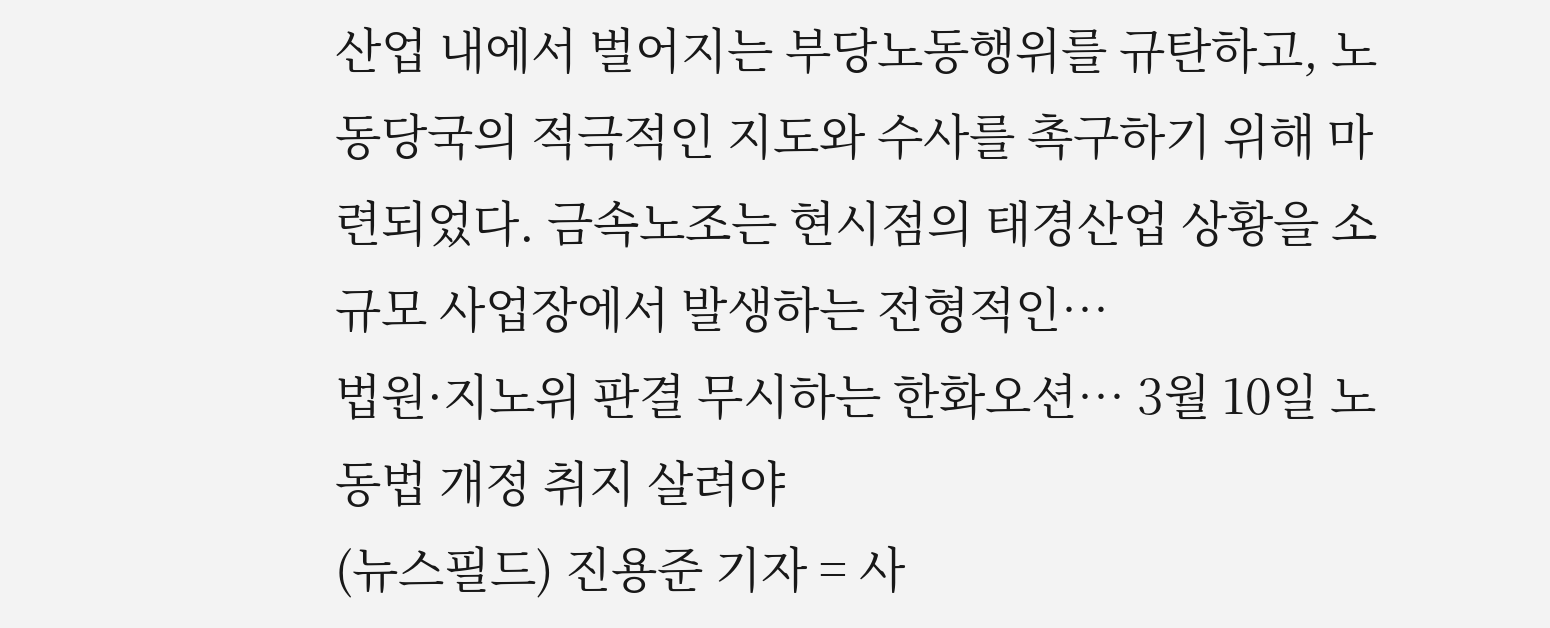산업 내에서 벌어지는 부당노동행위를 규탄하고, 노동당국의 적극적인 지도와 수사를 촉구하기 위해 마련되었다. 금속노조는 현시점의 태경산업 상황을 소규모 사업장에서 발생하는 전형적인…
법원·지노위 판결 무시하는 한화오션… 3월 10일 노동법 개정 취지 살려야
(뉴스필드) 진용준 기자 = 사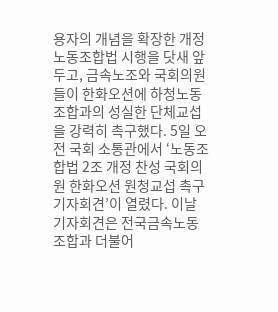용자의 개념을 확장한 개정 노동조합법 시행을 닷새 앞두고, 금속노조와 국회의원들이 한화오션에 하청노동조합과의 성실한 단체교섭을 강력히 촉구했다. 5일 오전 국회 소통관에서 ‘노동조합법 2조 개정 찬성 국회의원 한화오션 원청교섭 촉구 기자회견’이 열렸다. 이날 기자회견은 전국금속노동조합과 더불어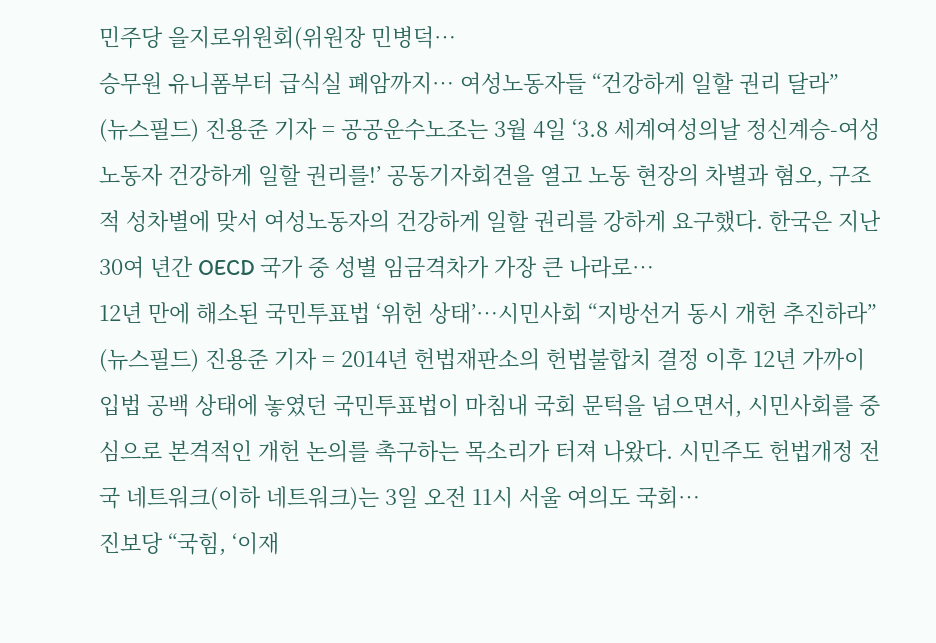민주당 을지로위원회(위원장 민병덕…
승무원 유니폼부터 급식실 폐암까지… 여성노동자들 “건강하게 일할 권리 달라”
(뉴스필드) 진용준 기자 = 공공운수노조는 3월 4일 ‘3.8 세계여성의날 정신계승-여성노동자 건강하게 일할 권리를!’ 공동기자회견을 열고 노동 현장의 차별과 혐오, 구조적 성차별에 맞서 여성노동자의 건강하게 일할 권리를 강하게 요구했다. 한국은 지난 30여 년간 OECD 국가 중 성별 임금격차가 가장 큰 나라로…
12년 만에 해소된 국민투표법 ‘위헌 상태’…시민사회 “지방선거 동시 개헌 추진하라”
(뉴스필드) 진용준 기자 = 2014년 헌법재판소의 헌법불합치 결정 이후 12년 가까이 입법 공백 상태에 놓였던 국민투표법이 마침내 국회 문턱을 넘으면서, 시민사회를 중심으로 본격적인 개헌 논의를 촉구하는 목소리가 터져 나왔다. 시민주도 헌법개정 전국 네트워크(이하 네트워크)는 3일 오전 11시 서울 여의도 국회…
진보당 “국힘, ‘이재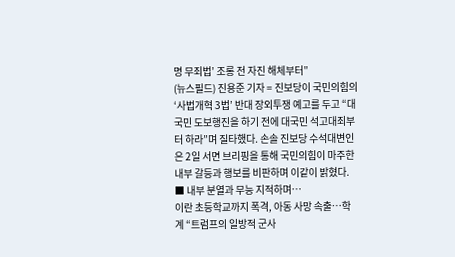명 무죄법’ 조롱 전 자진 해체부터”
(뉴스필드) 진용준 기자 = 진보당이 국민의힘의 ‘사법개혁 3법’ 반대 장외투쟁 예고를 두고 “대국민 도보행진을 하기 전에 대국민 석고대죄부터 하라”며 질타했다. 손솔 진보당 수석대변인은 2일 서면 브리핑을 통해 국민의힘이 마주한 내부 갈등과 행보를 비판하며 이같이 밝혔다. ■ 내부 분열과 무능 지적하며…
이란 초등학교까지 폭격, 아동 사망 속출…학계 “트럼프의 일방적 군사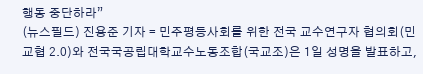행동 중단하라”
(뉴스필드) 진용준 기자 = 민주평등사회를 위한 전국 교수연구자 협의회(민교협 2.0)와 전국국공립대학교수노동조합(국교조)은 1일 성명을 발표하고,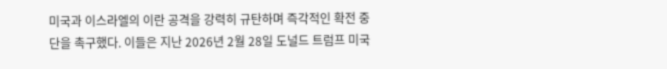미국과 이스라엘의 이란 공격을 강력히 규탄하며 즉각적인 확전 중단을 촉구했다. 이들은 지난 2026년 2월 28일 도널드 트럼프 미국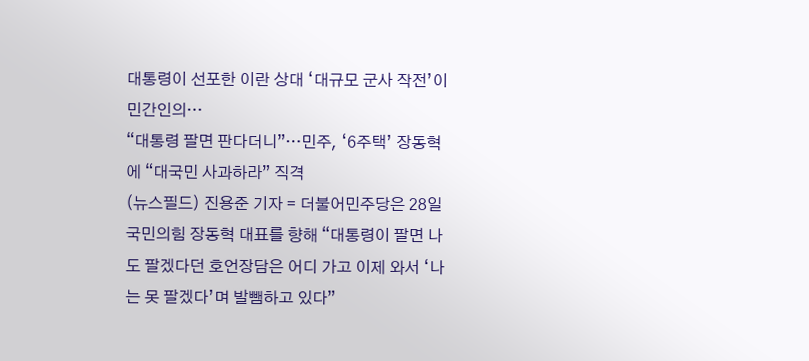대통령이 선포한 이란 상대 ‘대규모 군사 작전’이 민간인의…
“대통령 팔면 판다더니”…민주, ‘6주택’ 장동혁에 “대국민 사과하라” 직격
(뉴스필드) 진용준 기자 = 더불어민주당은 28일 국민의힘 장동혁 대표를 향해 “대통령이 팔면 나도 팔겠다던 호언장담은 어디 가고 이제 와서 ‘나는 못 팔겠다’며 발뺌하고 있다”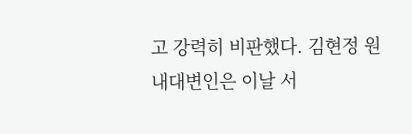고 강력히 비판했다. 김현정 원내대변인은 이날 서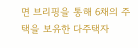면 브리핑을 통해 6채의 주택을 보유한 다주택자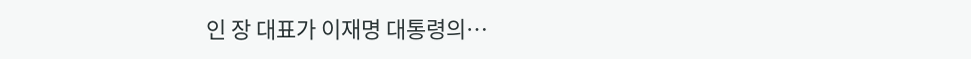인 장 대표가 이재명 대통령의…